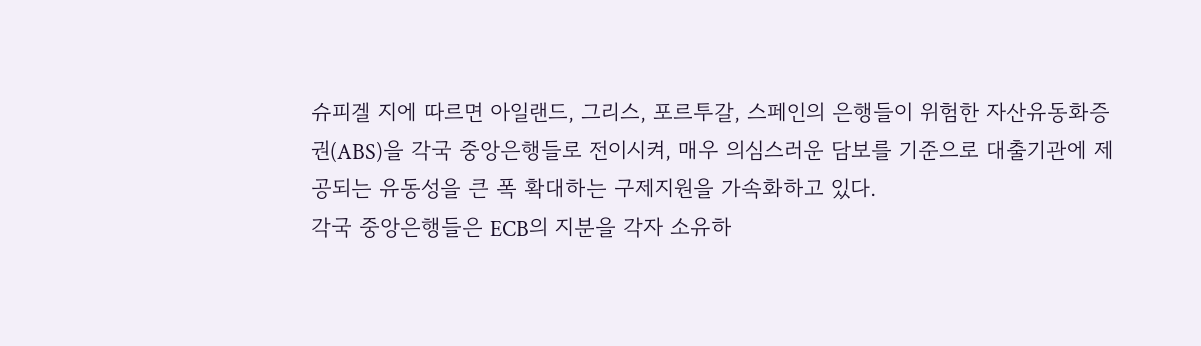슈피겔 지에 따르면 아일랜드, 그리스, 포르투갈, 스페인의 은행들이 위험한 자산유동화증권(ABS)을 각국 중앙은행들로 전이시켜, 매우 의심스러운 담보를 기준으로 대출기관에 제공되는 유동성을 큰 폭 확대하는 구제지원을 가속화하고 있다.
각국 중앙은행들은 ECB의 지분을 각자 소유하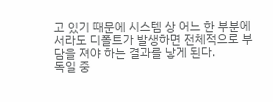고 있기 때문에 시스템 상 어느 한 부분에서라도 디폴트가 발생하면 전체적으로 부담을 져야 하는 결과를 낳게 된다.
독일 중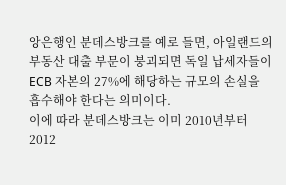앙은행인 분데스방크를 예로 들면, 아일랜드의 부동산 대출 부문이 붕괴되면 독일 납세자들이 ECB 자본의 27%에 해당하는 규모의 손실을 흡수해야 한다는 의미이다.
이에 따라 분데스방크는 이미 2010년부터 2012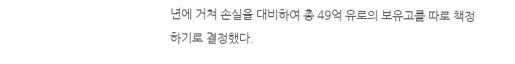년에 거쳐 손실을 대비하여 총 49억 유로의 보유고를 따로 책정하기로 결정했다.